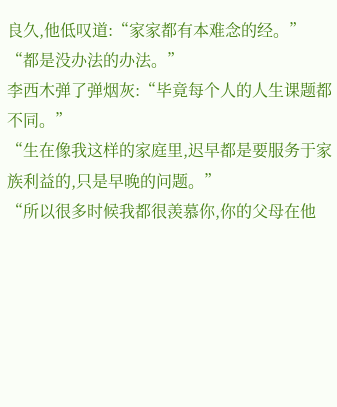良久,他低叹道:“家家都有本难念的经。”
“都是没办法的办法。”
李西木弹了弹烟灰:“毕竟每个人的人生课题都不同。”
“生在像我这样的家庭里,迟早都是要服务于家族利益的,只是早晚的问题。”
“所以很多时候我都很羡慕你,你的父母在他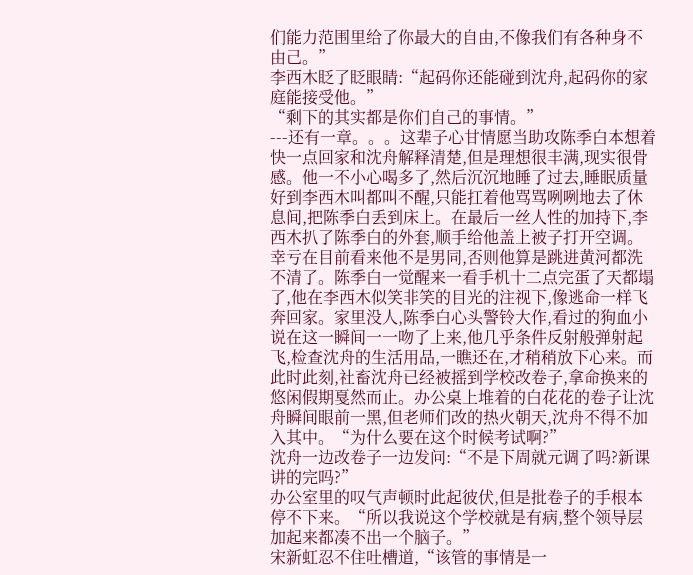们能力范围里给了你最大的自由,不像我们有各种身不由己。”
李西木眨了眨眼睛:“起码你还能碰到沈舟,起码你的家庭能接受他。”
“剩下的其实都是你们自己的事情。”
---还有一章。。。这辈子心甘情愿当助攻陈季白本想着快一点回家和沈舟解释清楚,但是理想很丰满,现实很骨感。他一不小心喝多了,然后沉沉地睡了过去,睡眠质量好到李西木叫都叫不醒,只能扛着他骂骂咧咧地去了休息间,把陈季白丢到床上。在最后一丝人性的加持下,李西木扒了陈季白的外套,顺手给他盖上被子打开空调。幸亏在目前看来他不是男同,否则他算是跳进黄河都洗不清了。陈季白一觉醒来一看手机十二点完蛋了天都塌了,他在李西木似笑非笑的目光的注视下,像逃命一样飞奔回家。家里没人,陈季白心头警铃大作,看过的狗血小说在这一瞬间一一吻了上来,他几乎条件反射般弹射起飞,检查沈舟的生活用品,一瞧还在,才稍稍放下心来。而此时此刻,社畜沈舟已经被摇到学校改卷子,拿命换来的悠闲假期戛然而止。办公桌上堆着的白花花的卷子让沈舟瞬间眼前一黑,但老师们改的热火朝天,沈舟不得不加入其中。“为什么要在这个时候考试啊?”
沈舟一边改卷子一边发问:“不是下周就元调了吗?新课讲的完吗?”
办公室里的叹气声顿时此起彼伏,但是批卷子的手根本停不下来。“所以我说这个学校就是有病,整个领导层加起来都凑不出一个脑子。”
宋新虹忍不住吐槽道,“该管的事情是一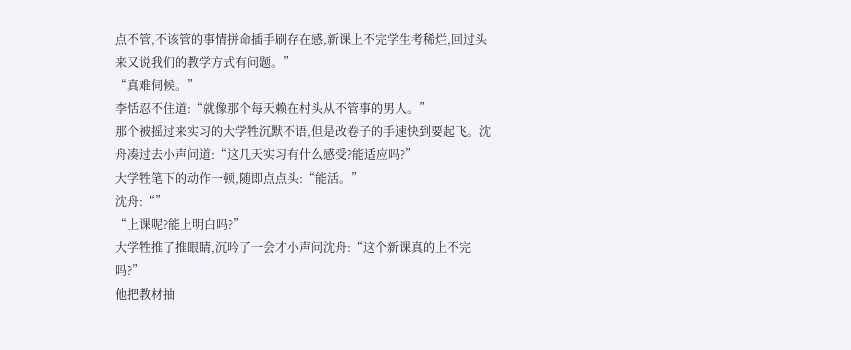点不管,不该管的事情拼命插手刷存在感,新课上不完学生考稀烂,回过头来又说我们的教学方式有问题。”
“真难伺候。”
李恬忍不住道:“就像那个每天赖在村头从不管事的男人。”
那个被摇过来实习的大学牲沉默不语,但是改卷子的手速快到要起飞。沈舟凑过去小声问道:“这几天实习有什么感受?能适应吗?”
大学牲笔下的动作一顿,随即点点头:“能活。”
沈舟:“”
“上课呢?能上明白吗?”
大学牲推了推眼睛,沉吟了一会才小声问沈舟:“这个新课真的上不完吗?”
他把教材抽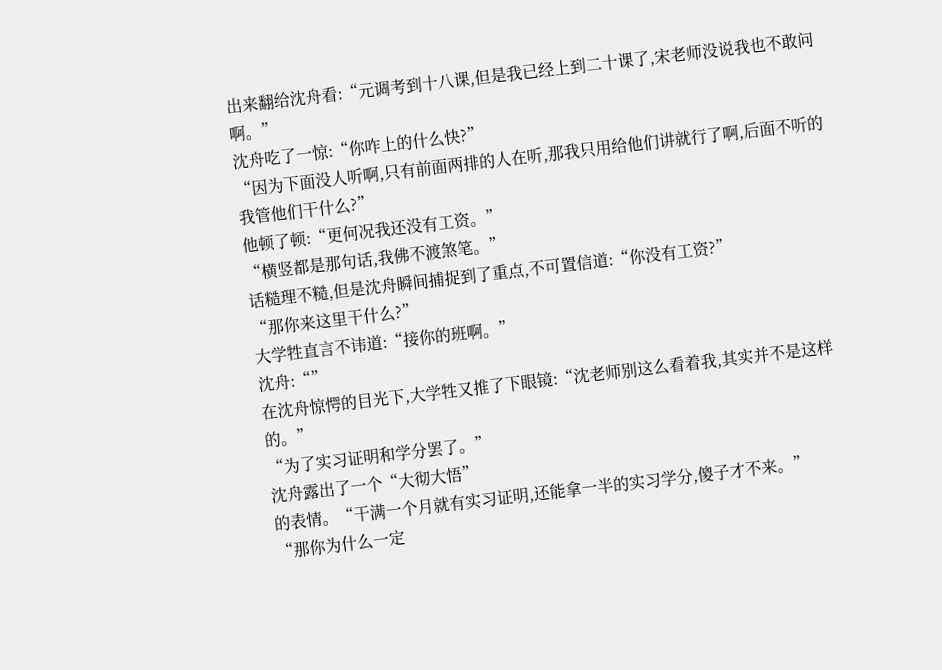出来翻给沈舟看:“元调考到十八课,但是我已经上到二十课了,宋老师没说我也不敢问啊。”
沈舟吃了一惊:“你咋上的什么快?”
“因为下面没人听啊,只有前面两排的人在听,那我只用给他们讲就行了啊,后面不听的我管他们干什么?”
他顿了顿:“更何况我还没有工资。”
“横竖都是那句话,我佛不渡煞笔。”
话糙理不糙,但是沈舟瞬间捕捉到了重点,不可置信道:“你没有工资?”
“那你来这里干什么?”
大学牲直言不讳道:“接你的班啊。”
沈舟:“”
在沈舟惊愕的目光下,大学牲又推了下眼镜:“沈老师别这么看着我,其实并不是这样的。”
“为了实习证明和学分罢了。”
沈舟露出了一个“大彻大悟”
的表情。“干满一个月就有实习证明,还能拿一半的实习学分,傻子才不来。”
“那你为什么一定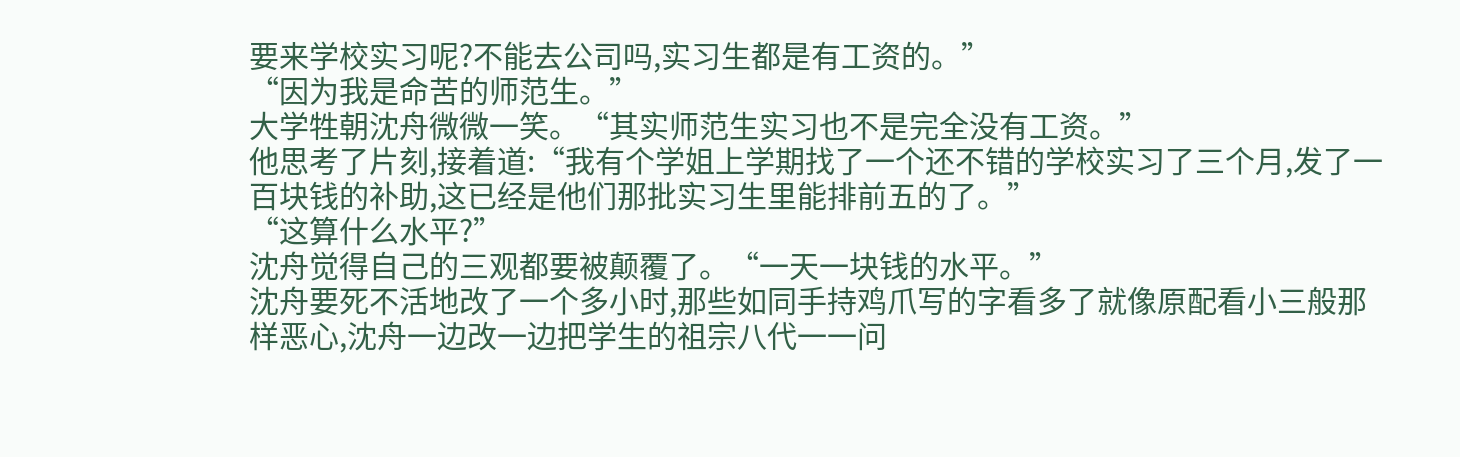要来学校实习呢?不能去公司吗,实习生都是有工资的。”
“因为我是命苦的师范生。”
大学牲朝沈舟微微一笑。“其实师范生实习也不是完全没有工资。”
他思考了片刻,接着道:“我有个学姐上学期找了一个还不错的学校实习了三个月,发了一百块钱的补助,这已经是他们那批实习生里能排前五的了。”
“这算什么水平?”
沈舟觉得自己的三观都要被颠覆了。“一天一块钱的水平。”
沈舟要死不活地改了一个多小时,那些如同手持鸡爪写的字看多了就像原配看小三般那样恶心,沈舟一边改一边把学生的祖宗八代一一问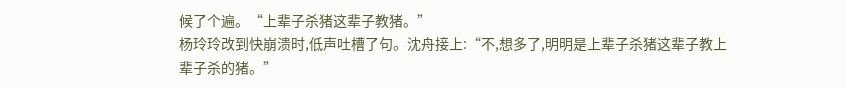候了个遍。“上辈子杀猪这辈子教猪。”
杨玲玲改到快崩溃时,低声吐槽了句。沈舟接上:“不,想多了,明明是上辈子杀猪这辈子教上辈子杀的猪。”